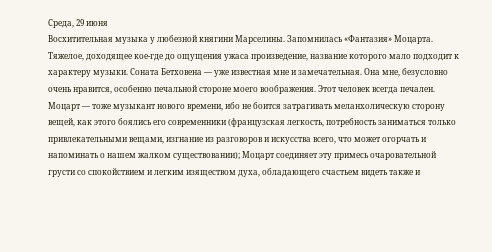Среда, 29 июня
Восхитительная музыка у любезной княгини Марселины. Запомнилась «Фантазия» Моцарта. Тяжелое, доходящее кое-где до ощущения ужаса произведение, название которого мало подходит к характеру музыки. Соната Бетховена — уже известная мне и замечательная. Она мне, безусловно очень нравится, особенно печальной стороне моего воображения. Этот человек всегда печален. Моцарт — тоже музыкант нового времени, ибо не боится затрагивать меланхолическую сторону вещей, как этого боялись его современники (французская легкость, потребность заниматься только привлекательными вещами, изгнание из разговоров и искусства всего, что может огорчать и напоминать о нашем жалком существовании); Моцарт соединяет эту примесь очаровательной грусти со спокойствием и легким изяществом духа, обладающего счастьем видеть также и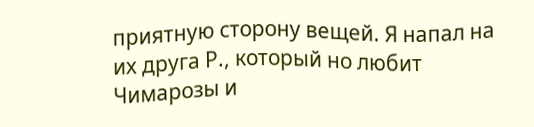приятную сторону вещей. Я напал на их друга Р., который но любит Чимарозы и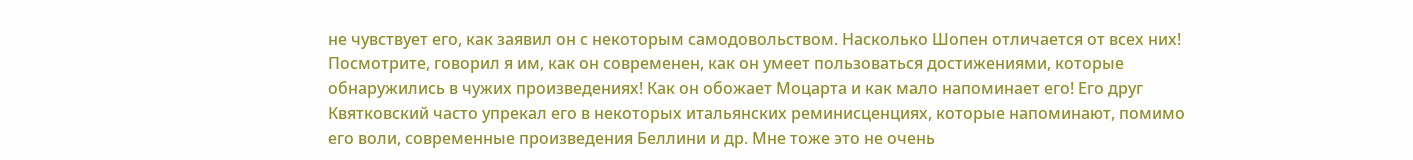не чувствует его, как заявил он с некоторым самодовольством. Насколько Шопен отличается от всех них! Посмотрите, говорил я им, как он современен, как он умеет пользоваться достижениями, которые обнаружились в чужих произведениях! Как он обожает Моцарта и как мало напоминает его! Его друг Квятковский часто упрекал его в некоторых итальянских реминисценциях, которые напоминают, помимо его воли, современные произведения Беллини и др. Мне тоже это не очень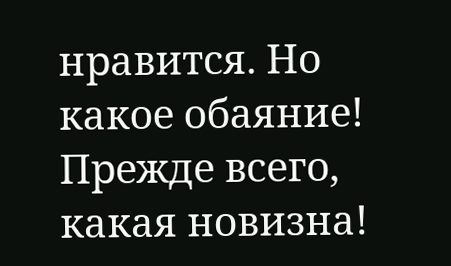нравится. Но какое обаяние! Прежде всего, какая новизна!